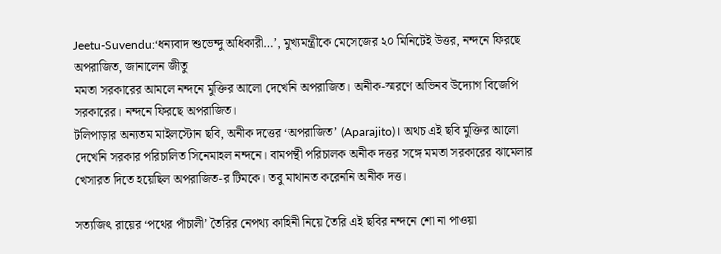Jeetu-Suvendu:‘ধন্যবাদ শুভেন্দু অধিকারী…’, মুখ্যমন্ত্রীকে মেসেজের ২০ মিনিটেই উত্তর, নন্দনে ফিরছে অপরাজিত, জানালেন জীতু
মমতা সরকারের আমলে নন্দনে মুক্তির আলো দেখেনি অপরাজিত। অনীক-স্মরণে অভিনব উদ্যোগ বিজেপি সরকারের। নন্দনে ফিরছে অপরাজিত।
টলিপাড়ার অন্যতম মাইলস্টোন ছবি, অনীক দত্তের ‘অপরাজিত’ (Aparajito)। অথচ এই ছবি মুক্তির আলো দেখেনি সরকার পরিচালিত সিনেমাহল নন্দনে। বামপন্থী পরিচালক অনীক দত্তর সঙ্গে মমতা সরকারের ঝামেলার খেসারত দিতে হয়েছিল অপরাজিত-র টিমকে। তবু মাথানত করেননি অনীক দত্ত।

সত্যজিৎ রায়ের ‘পথের পাঁচালী’ তৈরির নেপথ্য কাহিনী নিয়ে তৈরি এই ছবির নন্দনে শো না পাওয়া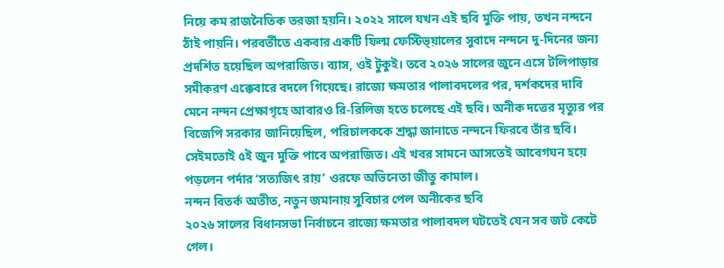নিয়ে কম রাজনৈতিক তরজা হয়নি। ২০২২ সালে যখন এই ছবি মুক্তি পায়, তখন নন্দনে ঠাঁই পায়নি। পরবর্তীতে একবার একটি ফিল্ম ফেস্টিভ্য়ালের সুবাদে নন্দনে দু-দিনের জন্য প্রদর্শিত হয়েছিল অপরাজিত। ব্যাস, ওই টুকুই। তবে ২০২৬ সালের জুনে এসে টলিপাড়ার সমীকরণ এক্কেবারে বদলে গিয়েছে। রাজ্যে ক্ষমতার পালাবদলের পর, দর্শকদের দাবি মেনে নন্দন প্রেক্ষাগৃহে আবারও রি-রিলিজ হতে চলেছে এই ছবি। অনীক দত্তের মৃত্যুর পর বিজেপি সরকার জানিয়েছিল, পরিচালককে শ্রদ্ধা জানাতে নন্দনে ফিরবে তাঁর ছবি। সেইমতোই ৫ই জুন মুক্তি পাবে অপরাজিত। এই খবর সামনে আসতেই আবেগঘন হয়ে পড়লেন পর্দার ‘সত্যজিৎ রায়’ ওরফে অভিনেতা জীতু কামাল।
নন্দন বিতর্ক অতীত, নতুন জমানায় সুবিচার পেল অনীকের ছবি
২০২৬ সালের বিধানসভা নির্বাচনে রাজ্যে ক্ষমতার পালাবদল ঘটতেই যেন সব জট কেটে গেল।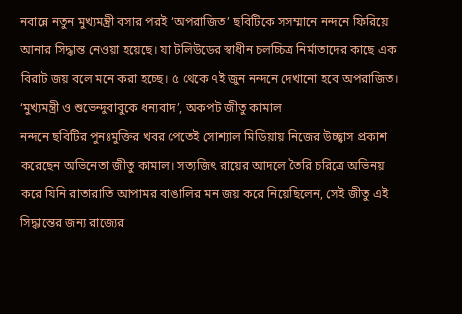নবান্নে নতুন মুখ্যমন্ত্রী বসার পরই ‘অপরাজিত’ ছবিটিকে সসম্মানে নন্দনে ফিরিয়ে আনার সিদ্ধান্ত নেওয়া হয়েছে। যা টলিউডের স্বাধীন চলচ্চিত্র নির্মাতাদের কাছে এক বিরাট জয় বলে মনে করা হচ্ছে। ৫ থেকে ৭ই জুন নন্দনে দেখানো হবে অপরাজিত।
‘মুখ্যমন্ত্রী ও শুভেন্দুবাবুকে ধন্যবাদ’, অকপট জীতু কামাল
নন্দনে ছবিটির পুনঃমুক্তির খবর পেতেই সোশ্যাল মিডিয়ায় নিজের উচ্ছ্বাস প্রকাশ করেছেন অভিনেতা জীতু কামাল। সত্যজিৎ রায়ের আদলে তৈরি চরিত্রে অভিনয় করে যিনি রাতারাতি আপামর বাঙালির মন জয় করে নিয়েছিলেন, সেই জীতু এই সিদ্ধান্তের জন্য রাজ্যের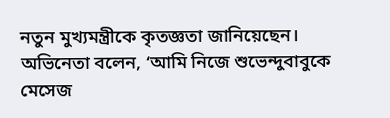নতুন মুখ্যমন্ত্রীকে কৃতজ্ঞতা জানিয়েছেন।
অভিনেতা বলেন, ‘আমি নিজে শুভেন্দুবাবুকে মেসেজ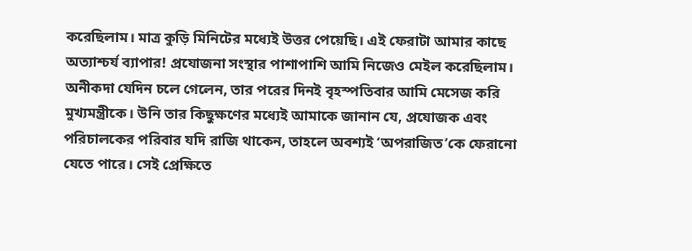করেছিলাম। মাত্র কুড়ি মিনিটের মধ্যেই উত্তর পেয়েছি। এই ফেরাটা আমার কাছে অত্যাশ্চর্য ব্যাপার! প্রযোজনা সংস্থার পাশাপাশি আমি নিজেও মেইল করেছিলাম। অনীকদা যেদিন চলে গেলেন, তার পরের দিনই বৃহস্পতিবার আমি মেসেজ করি মুখ্যমন্ত্রীকে। উনি তার কিছুক্ষণের মধ্যেই আমাকে জানান যে, প্রযোজক এবং পরিচালকের পরিবার যদি রাজি থাকেন, তাহলে অবশ্যই ‘অপরাজিত’কে ফেরানো যেতে পারে। সেই প্রেক্ষিতে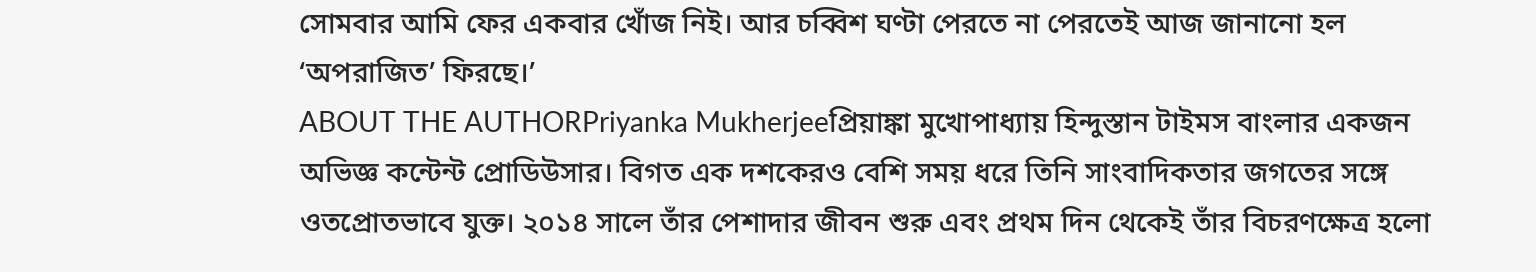সোমবার আমি ফের একবার খোঁজ নিই। আর চব্বিশ ঘণ্টা পেরতে না পেরতেই আজ জানানো হল ‘অপরাজিত’ ফিরছে।’
ABOUT THE AUTHORPriyanka Mukherjeeপ্রিয়াঙ্কা মুখোপাধ্যায় হিন্দুস্তান টাইমস বাংলার একজন অভিজ্ঞ কন্টেন্ট প্রোডিউসার। বিগত এক দশকেরও বেশি সময় ধরে তিনি সাংবাদিকতার জগতের সঙ্গে ওতপ্রোতভাবে যুক্ত। ২০১৪ সালে তাঁর পেশাদার জীবন শুরু এবং প্রথম দিন থেকেই তাঁর বিচরণক্ষেত্র হলো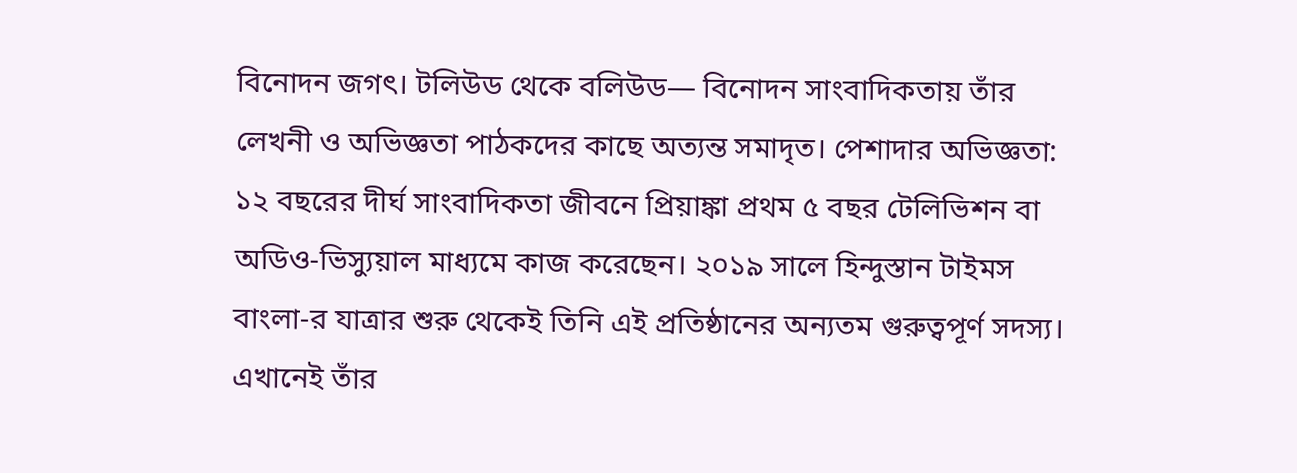বিনোদন জগৎ। টলিউড থেকে বলিউড— বিনোদন সাংবাদিকতায় তাঁর লেখনী ও অভিজ্ঞতা পাঠকদের কাছে অত্যন্ত সমাদৃত। পেশাদার অভিজ্ঞতা: ১২ বছরের দীর্ঘ সাংবাদিকতা জীবনে প্রিয়াঙ্কা প্রথম ৫ বছর টেলিভিশন বা অডিও-ভিস্যুয়াল মাধ্যমে কাজ করেছেন। ২০১৯ সালে হিন্দুস্তান টাইমস বাংলা-র যাত্রার শুরু থেকেই তিনি এই প্রতিষ্ঠানের অন্যতম গুরুত্বপূর্ণ সদস্য। এখানেই তাঁর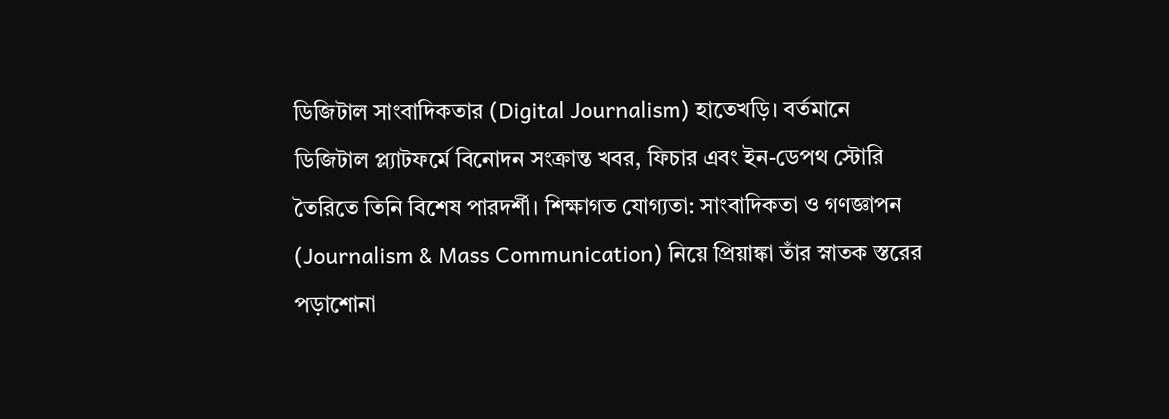ডিজিটাল সাংবাদিকতার (Digital Journalism) হাতেখড়ি। বর্তমানে ডিজিটাল প্ল্যাটফর্মে বিনোদন সংক্রান্ত খবর, ফিচার এবং ইন-ডেপথ স্টোরি তৈরিতে তিনি বিশেষ পারদর্শী। শিক্ষাগত যোগ্যতা: সাংবাদিকতা ও গণজ্ঞাপন (Journalism & Mass Communication) নিয়ে প্রিয়াঙ্কা তাঁর স্নাতক স্তরের পড়াশোনা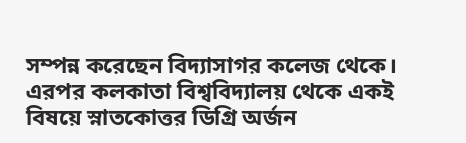সম্পন্ন করেছেন বিদ্যাসাগর কলেজ থেকে। এরপর কলকাতা বিশ্ববিদ্যালয় থেকে একই বিষয়ে স্নাতকোত্তর ডিগ্রি অর্জন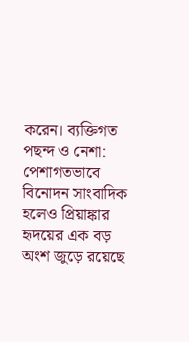করেন। ব্যক্তিগত পছন্দ ও নেশা: পেশাগতভাবে বিনোদন সাংবাদিক হলেও প্রিয়াঙ্কার হৃদয়ের এক বড় অংশ জুড়ে রয়েছে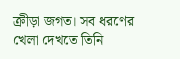ক্রীড়া জগত। সব ধরণের খেলা দেখতে তিনি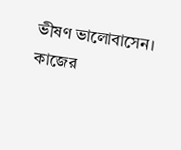ভীষণ ভালোবাসেন। কাজের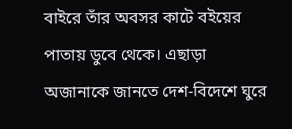বাইরে তাঁর অবসর কাটে বইয়ের পাতায় ডুবে থেকে। এছাড়া অজানাকে জানতে দেশ-বিদেশে ঘুরে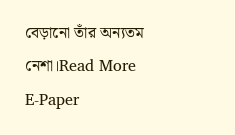বেড়ানো তাঁর অন্যতম নেশা।Read More
E-Paper